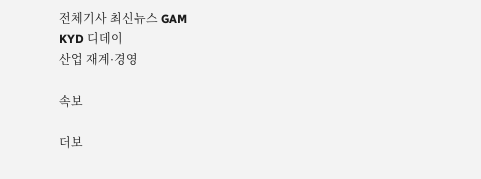전체기사 최신뉴스 GAM
KYD 디데이
산업 재계·경영

속보

더보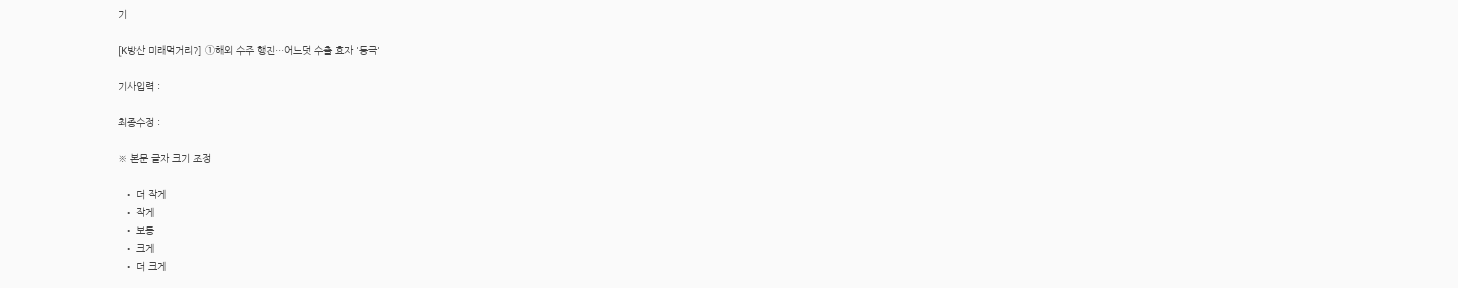기

[K방산 미래먹거리?] ①해외 수주 행진…어느덧 수출 효자 '등극'

기사입력 :

최종수정 :

※ 본문 글자 크기 조정

  • 더 작게
  • 작게
  • 보통
  • 크게
  • 더 크게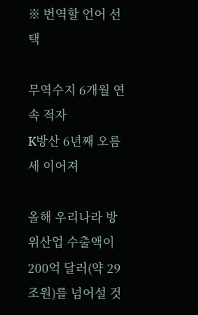※ 번역할 언어 선택

무역수지 6개월 연속 적자
K방산 6년째 오름세 이어져

올해 우리나라 방위산업 수출액이 200억 달러(약 29조원)를 넘어설 것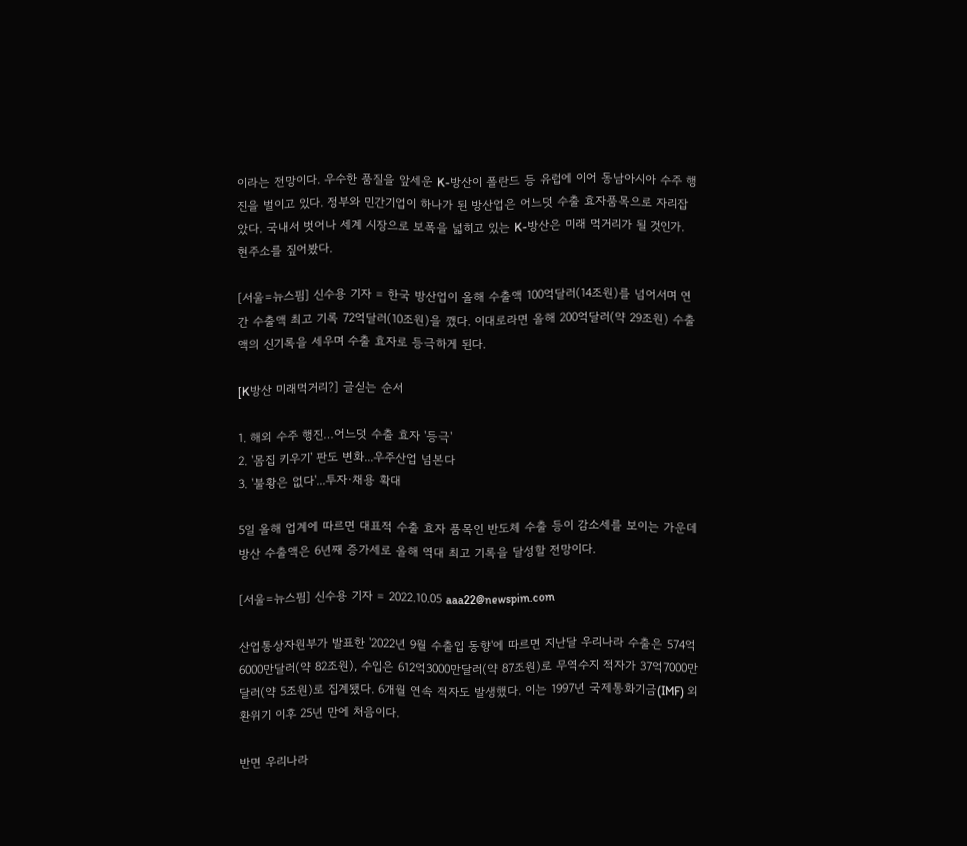이라는 전망이다. 우수한 품질을 앞세운 K-방산이 폴란드 등 유럽에 이어 동남아시아 수주 행진을 벌이고 있다. 정부와 민간기업이 하나가 된 방산업은 어느덧 수출 효자품목으로 자리잡았다. 국내서 벗어나 세계 시장으로 보폭을 넓히고 있는 K-방산은 미래 먹거리가 될 것인가. 현주소를 짚어봤다.

[서울=뉴스핌] 신수용 기자 = 한국 방산업이 올해 수출액 100억달러(14조원)를 넘어서며 연간 수출액 최고 기록 72억달러(10조원)을 깼다. 이대로라면 올해 200억달러(약 29조원) 수출액의 신기록을 세우며 수출 효자로 등극하게 된다.

[K방산 미래먹거리?] 글싣는 순서

1. 해외 수주 행진…어느덧 수출 효자 '등극'
2. '몸집 키우기' 판도 변화...우주산업 넘본다
3. '불황은 없다'...투자·채용 확대

5일 올해 업계에 따르면 대표적 수출 효자 품목인 반도체 수출 등이 감소세를 보이는 가운데 방산 수출액은 6년째 증가세로 올해 역대 최고 기록을 달성할 전망이다.

[서울=뉴스핌] 신수용 기자 = 2022.10.05 aaa22@newspim.com

산업통상자원부가 발표한 '2022년 9월 수출입 동향'에 따르면 지난달 우리나라 수출은 574억6000만달러(약 82조원), 수입은 612억3000만달러(약 87조원)로 무역수지 적자가 37억7000만달러(약 5조원)로 집계됐다. 6개월 연속 적자도 발생했다. 이는 1997년 국제통화기금(IMF) 외환위기 이후 25년 만에 처음이다.

반면 우리나라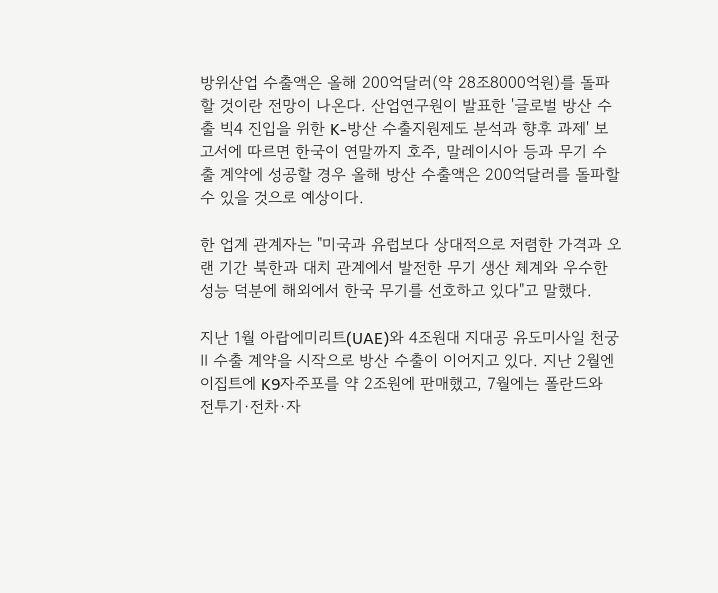방위산업 수출액은 올해 200억달러(약 28조8000억원)를 돌파할 것이란 전망이 나온다. 산업연구원이 발표한 '글로벌 방산 수출 빅4 진입을 위한 K-방산 수출지원제도 분석과 향후 과제' 보고서에 따르면 한국이 연말까지 호주, 말레이시아 등과 무기 수출 계약에 성공할 경우 올해 방산 수출액은 200억달러를 돌파할 수 있을 것으로 예상이다.

한 업계 관계자는 "미국과 유럽보다 상대적으로 저렴한 가격과 오랜 기간 북한과 대치 관계에서 발전한 무기 생산 체계와 우수한 성능 덕분에 해외에서 한국 무기를 선호하고 있다"고 말했다.

지난 1월 아랍에미리트(UAE)와 4조원대 지대공 유도미사일 천궁Ⅱ 수출 계약을 시작으로 방산 수출이 이어지고 있다. 지난 2월엔 이집트에 K9자주포를 약 2조원에 판매했고, 7월에는 폴란드와 전투기·전차·자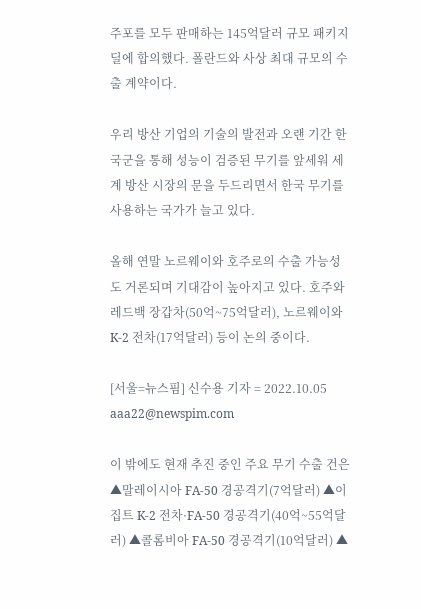주포를 모두 판매하는 145억달러 규모 패키지딜에 합의했다. 폴란드와 사상 최대 규모의 수출 계약이다.

우리 방산 기업의 기술의 발전과 오랜 기간 한국군을 통해 성능이 검증된 무기를 앞세워 세계 방산 시장의 문을 두드리면서 한국 무기를 사용하는 국가가 늘고 있다.

올해 연말 노르웨이와 호주로의 수출 가능성도 거론되며 기대감이 높아지고 있다. 호주와 레드백 장갑차(50억~75억달러), 노르웨이와 K-2 전차(17억달러) 등이 논의 중이다.

[서울=뉴스핌] 신수용 기자 = 2022.10.05 aaa22@newspim.com

이 밖에도 현재 추진 중인 주요 무기 수출 건은 ▲말레이시아 FA-50 경공격기(7억달러) ▲이집트 K-2 전차·FA-50 경공격기(40억~55억달러) ▲콜롬비아 FA-50 경공격기(10억달러) ▲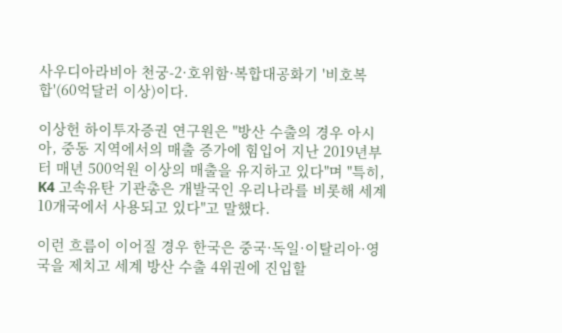사우디아라비아 천궁-2·호위함·복합대공화기 '비호복합'(60억달러 이상)이다.

이상헌 하이투자증권 연구원은 "방산 수출의 경우 아시아, 중동 지역에서의 매출 증가에 힘입어 지난 2019년부터 매년 500억원 이상의 매출을 유지하고 있다"며 "특히, K4 고속유탄 기관총은 개발국인 우리나라를 비롯해 세계 10개국에서 사용되고 있다"고 말했다.

이런 흐름이 이어질 경우 한국은 중국·독일·이탈리아·영국을 제치고 세계 방산 수출 4위권에 진입할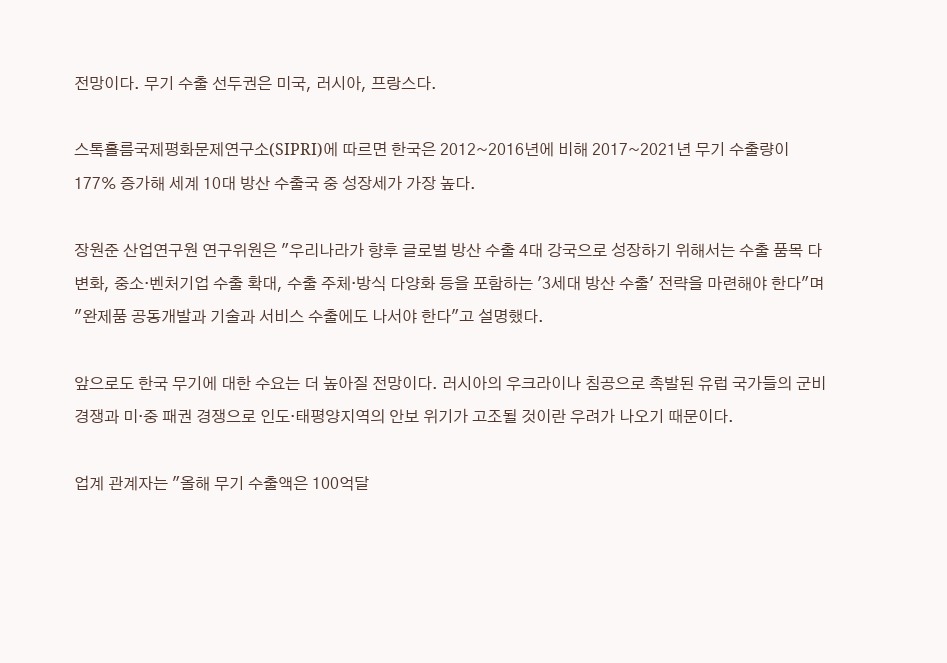전망이다. 무기 수출 선두권은 미국, 러시아, 프랑스다.

스톡홀름국제평화문제연구소(SIPRI)에 따르면 한국은 2012~2016년에 비해 2017~2021년 무기 수출량이 177% 증가해 세계 10대 방산 수출국 중 성장세가 가장 높다.

장원준 산업연구원 연구위원은 "우리나라가 향후 글로벌 방산 수출 4대 강국으로 성장하기 위해서는 수출 품목 다변화, 중소·벤처기업 수출 확대, 수출 주체·방식 다양화 등을 포함하는 '3세대 방산 수출' 전략을 마련해야 한다"며 "완제품 공동개발과 기술과 서비스 수출에도 나서야 한다"고 설명했다.

앞으로도 한국 무기에 대한 수요는 더 높아질 전망이다. 러시아의 우크라이나 침공으로 촉발된 유럽 국가들의 군비 경쟁과 미·중 패권 경쟁으로 인도·태평양지역의 안보 위기가 고조될 것이란 우려가 나오기 때문이다.

업계 관계자는 "올해 무기 수출액은 100억달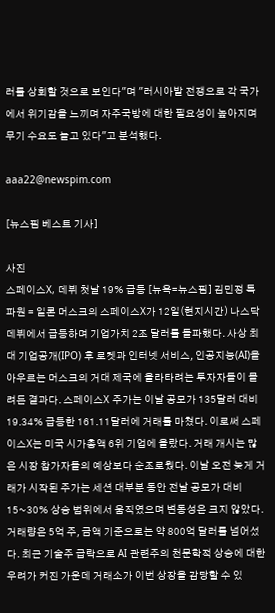러를 상회할 것으로 보인다"며 "러시아발 전쟁으로 각 국가에서 위기감을 느끼며 자주국방에 대한 필요성이 높아지며 무기 수요도 늘고 있다"고 분석했다.

aaa22@newspim.com

[뉴스핌 베스트 기사]

사진
스페이스X, 데뷔 첫날 19% 급등 [뉴욕=뉴스핌] 김민정 특파원 = 일론 머스크의 스페이스X가 12일(현지시간) 나스닥 데뷔에서 급등하며 기업가치 2조 달러를 돌파했다. 사상 최대 기업공개(IPO) 후 로켓과 인터넷 서비스, 인공지능(AI)을 아우르는 머스크의 거대 제국에 올라타려는 투자자들이 몰려든 결과다. 스페이스X 주가는 이날 공모가 135달러 대비 19.34% 급등한 161.11달러에 거래를 마쳤다. 이로써 스페이스X는 미국 시가총액 6위 기업에 올랐다. 거래 개시는 많은 시장 참가자들의 예상보다 순조로웠다. 이날 오전 늦게 거래가 시작된 주가는 세션 대부분 동안 전날 공모가 대비 15~30% 상승 범위에서 움직였으며 변동성은 크지 않았다. 거래량은 5억 주, 금액 기준으로는 약 800억 달러를 넘어섰다. 최근 기술주 급락으로 AI 관련주의 천문학적 상승에 대한 우려가 커진 가운데 거래소가 이번 상장을 감당할 수 있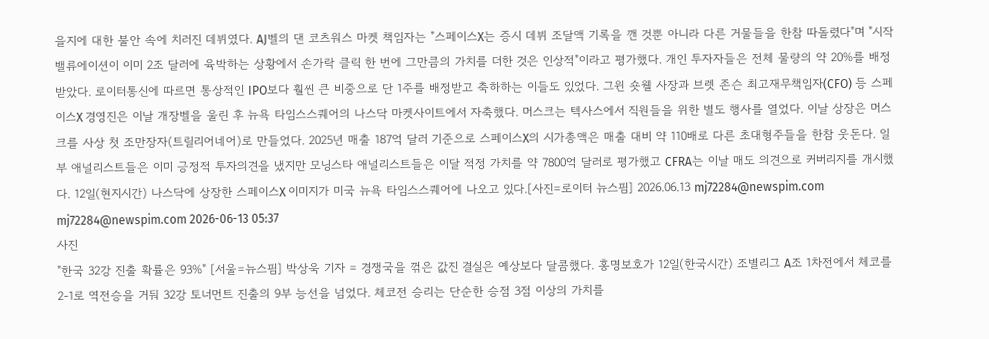을지에 대한 불안 속에 치러진 데뷔였다. AJ벨의 댄 코츠워스 마켓 책임자는 "스페이스X는 증시 데뷔 조달액 기록을 깬 것뿐 아니라 다른 거물들을 한참 따돌렸다"며 "시작 밸류에이션이 이미 2조 달러에 육박하는 상황에서 손가락 클릭 한 번에 그만큼의 가치를 더한 것은 인상적"이라고 평가했다. 개인 투자자들은 전체 물량의 약 20%를 배정받았다. 로이터통신에 따르면 통상적인 IPO보다 훨씬 큰 비중으로 단 1주를 배정받고 축하하는 이들도 있었다. 그윈 숏웰 사장과 브렛 존슨 최고재무책임자(CFO) 등 스페이스X 경영진은 이날 개장벨을 울린 후 뉴욕 타임스스퀘어의 나스닥 마켓사이트에서 자축했다. 머스크는 텍사스에서 직원들을 위한 별도 행사를 열었다. 이날 상장은 머스크를 사상 첫 조만장자(트릴리어네어)로 만들었다. 2025년 매출 187억 달러 기준으로 스페이스X의 시가총액은 매출 대비 약 110배로 다른 초대형주들을 한참 웃돈다. 일부 애널리스트들은 이미 긍정적 투자의견을 냈지만 모닝스타 애널리스트들은 이달 적정 가치를 약 7800억 달러로 평가했고 CFRA는 이날 매도 의견으로 커버리지를 개시했다. 12일(현지시간) 나스닥에 상장한 스페이스X 이미지가 미국 뉴욕 타임스스퀘어에 나오고 있다.[사진=로이터 뉴스핌] 2026.06.13 mj72284@newspim.com   mj72284@newspim.com 2026-06-13 05:37
사진
"한국 32강 진출 확률은 93%" [서울=뉴스핌] 박상욱 기자 = 경쟁국을 꺾은 값진 결실은 예상보다 달콤했다. 홍명보호가 12일(한국시간) 조별리그 A조 1차전에서 체코를 2-1로 역전승을 거둬 32강 토너먼트 진출의 9부 능선을 넘었다. 체코전 승리는 단순한 승점 3점 이상의 가치를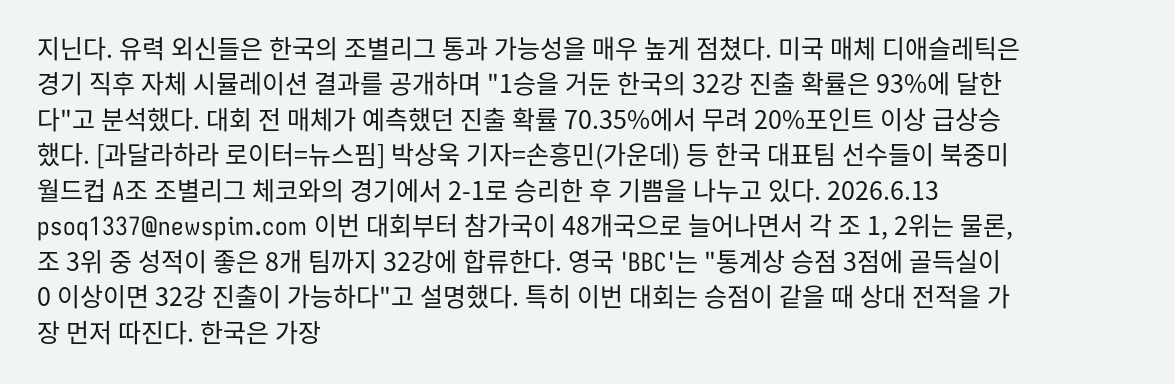지닌다. 유력 외신들은 한국의 조별리그 통과 가능성을 매우 높게 점쳤다. 미국 매체 디애슬레틱은 경기 직후 자체 시뮬레이션 결과를 공개하며 "1승을 거둔 한국의 32강 진출 확률은 93%에 달한다"고 분석했다. 대회 전 매체가 예측했던 진출 확률 70.35%에서 무려 20%포인트 이상 급상승했다. [과달라하라 로이터=뉴스핌] 박상욱 기자=손흥민(가운데) 등 한국 대표팀 선수들이 북중미 월드컵 A조 조별리그 체코와의 경기에서 2-1로 승리한 후 기쁨을 나누고 있다. 2026.6.13 psoq1337@newspim.com 이번 대회부터 참가국이 48개국으로 늘어나면서 각 조 1, 2위는 물론, 조 3위 중 성적이 좋은 8개 팀까지 32강에 합류한다. 영국 'BBC'는 "통계상 승점 3점에 골득실이 0 이상이면 32강 진출이 가능하다"고 설명했다. 특히 이번 대회는 승점이 같을 때 상대 전적을 가장 먼저 따진다. 한국은 가장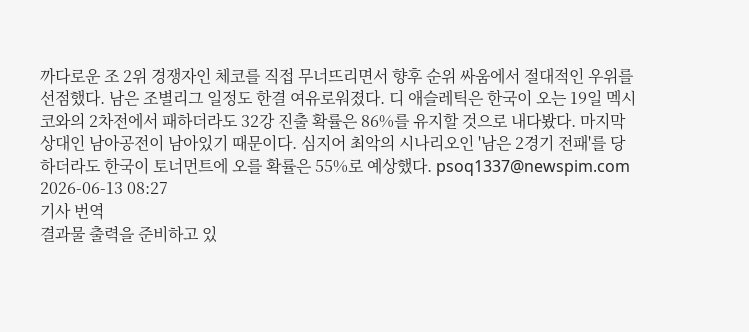까다로운 조 2위 경쟁자인 체코를 직접 무너뜨리면서 향후 순위 싸움에서 절대적인 우위를 선점했다. 남은 조별리그 일정도 한결 여유로워졌다. 디 애슬레틱은 한국이 오는 19일 멕시코와의 2차전에서 패하더라도 32강 진출 확률은 86%를 유지할 것으로 내다봤다. 마지막 상대인 남아공전이 남아있기 때문이다. 심지어 최악의 시나리오인 '남은 2경기 전패'를 당하더라도 한국이 토너먼트에 오를 확률은 55%로 예상했다. psoq1337@newspim.com 2026-06-13 08:27
기사 번역
결과물 출력을 준비하고 있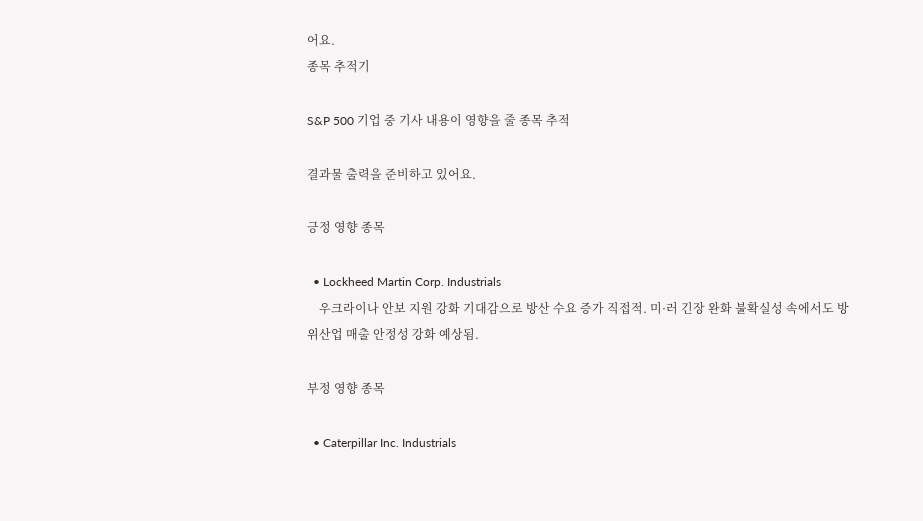어요.
종목 추적기

S&P 500 기업 중 기사 내용이 영향을 줄 종목 추적

결과물 출력을 준비하고 있어요.

긍정 영향 종목

  • Lockheed Martin Corp. Industrials
    우크라이나 안보 지원 강화 기대감으로 방산 수요 증가 직접적. 미·러 긴장 완화 불확실성 속에서도 방위산업 매출 안정성 강화 예상됨.

부정 영향 종목

  • Caterpillar Inc. Industrials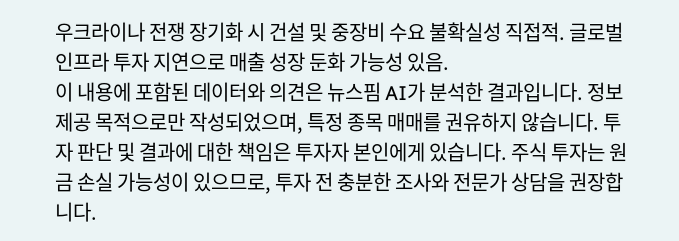우크라이나 전쟁 장기화 시 건설 및 중장비 수요 불확실성 직접적. 글로벌 인프라 투자 지연으로 매출 성장 둔화 가능성 있음.
이 내용에 포함된 데이터와 의견은 뉴스핌 AI가 분석한 결과입니다. 정보 제공 목적으로만 작성되었으며, 특정 종목 매매를 권유하지 않습니다. 투자 판단 및 결과에 대한 책임은 투자자 본인에게 있습니다. 주식 투자는 원금 손실 가능성이 있으므로, 투자 전 충분한 조사와 전문가 상담을 권장합니다.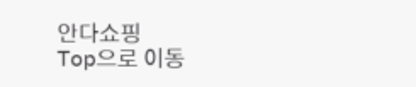안다쇼핑
Top으로 이동